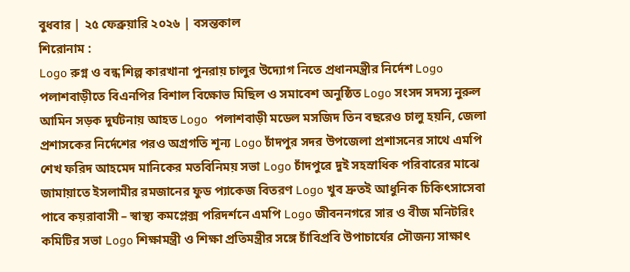বুধবার | ২৫ ফেব্রুয়ারি ২০২৬ | বসন্তকাল
শিরোনাম :
Logo রুগ্ন ও বন্ধ শিল্প কারখানা পুনরায় চালুর উদ্যোগ নিতে প্রধানমন্ত্রীর নির্দেশ Logo পলাশবাড়ীতে বিএনপির বিশাল বিক্ষোভ মিছিল ও সমাবেশ অনুষ্ঠিত Logo সংসদ সদস্য নুরুল আমিন সড়ক দুর্ঘটনায় আহত Logo  পলাশবাড়ী মডেল মসজিদ তিন বছরেও চালু হয়নি, জেলা প্রশাসকের নির্দেশের পরও অগ্রগতি শূন্য Logo চাঁদপুর সদর উপজেলা প্রশাসনের সাথে এমপি শেখ ফরিদ আহমেদ মানিকের মতবিনিময় সভা Logo চাঁদপুরে দুই সহস্রাধিক পরিবারের মাঝে জামায়াতে ইসলামীর রমজানের ফুড প্যাকেজ বিতরণ Logo খুব দ্রুতই আধুনিক চিকিৎসাসেবা পাবে কয়রাবাসী – স্বাস্থ্য কমপ্লেক্স পরিদর্শনে এমপি Logo জীবননগরে সার ও বীজ মনিটরিং কমিটির সভা Logo শিক্ষামন্ত্রী ও শিক্ষা প্রতিমন্ত্রীর সঙ্গে চাঁবিপ্রবি উপাচার্যের সৌজন্য সাক্ষাৎ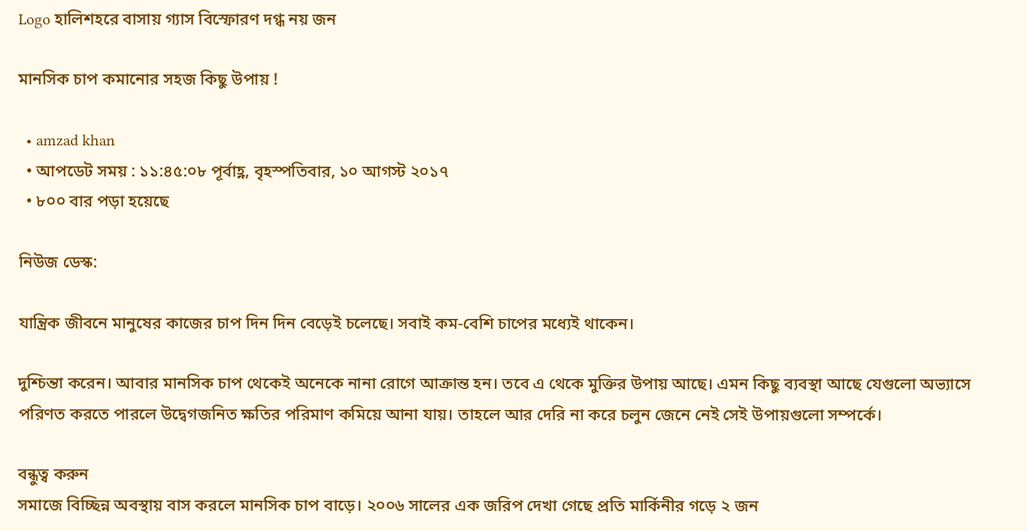Logo হালিশহরে বাসায় গ্যাস বিস্ফোরণ দগ্ধ নয় জন

মানসিক চাপ কমানোর সহজ কিছু উপায় !

  • amzad khan
  • আপডেট সময় : ১১:৪৫:০৮ পূর্বাহ্ণ, বৃহস্পতিবার, ১০ আগস্ট ২০১৭
  • ৮০০ বার পড়া হয়েছে

নিউজ ডেস্ক:

যান্ত্রিক জীবনে মানুষের কাজের চাপ দিন দিন বেড়েই চলেছে। সবাই কম-বেশি চাপের মধ্যেই থাকেন।

দুশ্চিন্তা করেন। আবার মানসিক চাপ থেকেই অনেকে নানা রোগে আক্রান্ত হন। তবে এ থেকে মুক্তির উপায় আছে। এমন কিছু ব্যবস্থা আছে যেগুলো অভ্যাসে পরিণত করতে পারলে উদ্বেগজনিত ক্ষতির পরিমাণ কমিয়ে আনা যায়। তাহলে আর দেরি না করে চলুন জেনে নেই সেই উপায়গুলো সম্পর্কে।

বন্ধুত্ব করুন
সমাজে বিচ্ছিন্ন অবস্থায় বাস করলে মানসিক চাপ বাড়ে। ২০০৬ সালের এক জরিপ দেখা গেছে প্রতি মার্কিনীর গড়ে ২ জন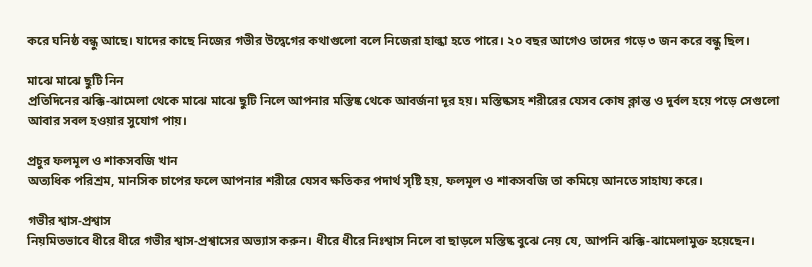করে ঘনিষ্ঠ বন্ধু আছে। যাদের কাছে নিজের গভীর উদ্বেগের কথাগুলো বলে নিজেরা হাল্কা হতে পারে। ২০ বছর আগেও তাদের গড়ে ৩ জন করে বন্ধু ছিল।

মাঝে মাঝে ছুটি নিন
প্রতিদিনের ঝক্কি-ঝামেলা থেকে মাঝে মাঝে ছুটি নিলে আপনার মস্তিষ্ক থেকে আবর্জনা দূর হয়। মস্তিষ্কসহ শরীরের যেসব কোষ ক্লান্ত ও দুর্বল হয়ে পড়ে সেগুলো আবার সবল হওয়ার সুযোগ পায়।

প্রচুর ফলমূল ও শাকসবজি খান
অত্যধিক পরিশ্রম, মানসিক চাপের ফলে আপনার শরীরে যেসব ক্ষতিকর পদার্থ সৃষ্টি হয়, ফলমূল ও শাকসবজি তা কমিয়ে আনতে সাহায্য করে।

গভীর শ্বাস-প্রশ্বাস
নিয়মিতভাবে ধীরে ধীরে গভীর শ্বাস-প্রশ্বাসের অভ্যাস করুন। ধীরে ধীরে নিঃশ্বাস নিলে বা ছাড়লে মস্তিষ্ক বুঝে নেয় যে, আপনি ঝক্কি-ঝামেলামুক্ত হয়েছেন।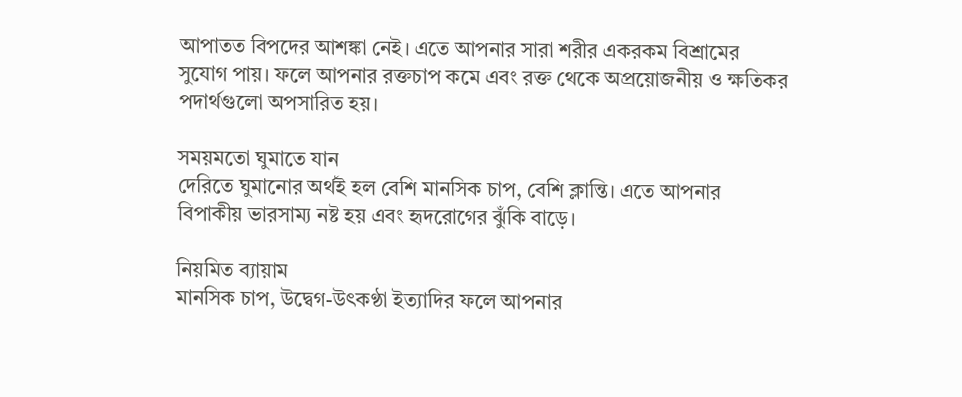আপাতত বিপদের আশঙ্কা নেই। এতে আপনার সারা শরীর একরকম বিশ্রামের সুযোগ পায়। ফলে আপনার রক্তচাপ কমে এবং রক্ত থেকে অপ্রয়োজনীয় ও ক্ষতিকর পদার্থগুলো অপসারিত হয়।

সময়মতো ঘুমাতে যান
দেরিতে ঘুমানোর অর্থই হল বেশি মানসিক চাপ, বেশি ক্লান্তি। এতে আপনার বিপাকীয় ভারসাম্য নষ্ট হয় এবং হৃদরোগের ঝুঁকি বাড়ে।

নিয়মিত ব্যায়াম
মানসিক চাপ, উদ্বেগ-উৎকণ্ঠা ইত্যাদির ফলে আপনার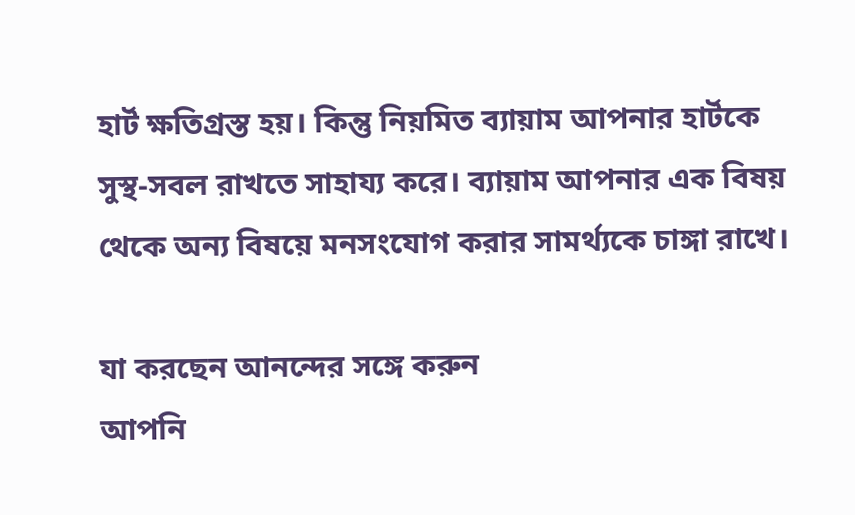হার্ট ক্ষতিগ্রস্ত হয়। কিন্তু নিয়মিত ব্যায়াম আপনার হার্টকে সুস্থ-সবল রাখতে সাহায্য করে। ব্যায়াম আপনার এক বিষয় থেকে অন্য বিষয়ে মনসংযোগ করার সামর্থ্যকে চাঙ্গা রাখে।

যা করছেন আনন্দের সঙ্গে করুন
আপনি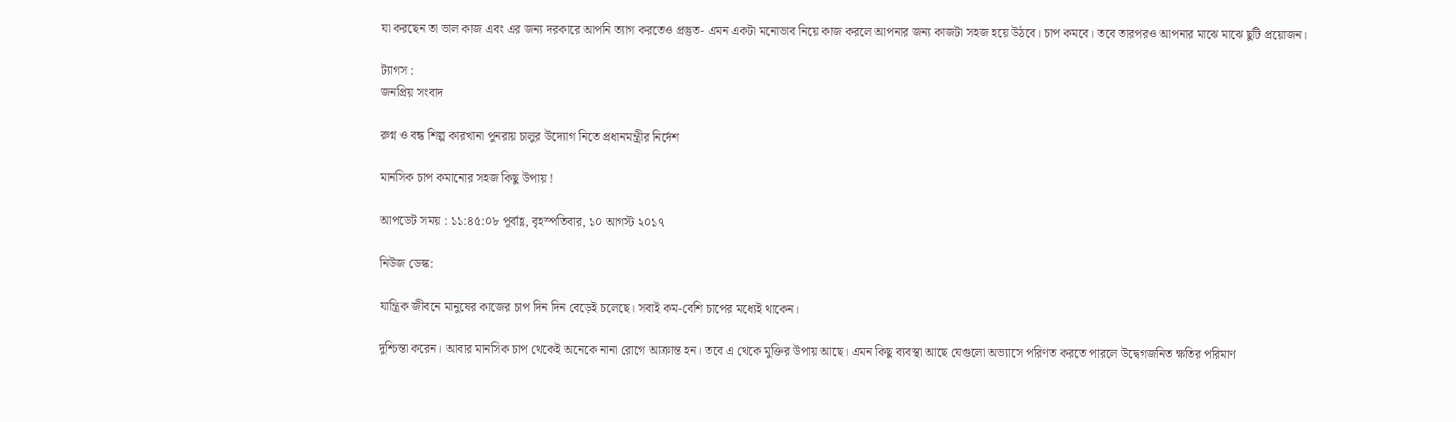যা করছেন তা ভাল কাজ এবং এর জন্য দরকারে আপনি ত্যাগ করতেও প্রস্তুত- এমন একটা মনোভাব নিয়ে কাজ করলে আপনার জন্য কাজটা সহজ হয়ে উঠবে। চাপ কমবে। তবে তারপরও আপনার মাঝে মাঝে ছুটি প্রয়োজন।

ট্যাগস :
জনপ্রিয় সংবাদ

রুগ্ন ও বন্ধ শিল্প কারখানা পুনরায় চালুর উদ্যোগ নিতে প্রধানমন্ত্রীর নির্দেশ

মানসিক চাপ কমানোর সহজ কিছু উপায় !

আপডেট সময় : ১১:৪৫:০৮ পূর্বাহ্ণ, বৃহস্পতিবার, ১০ আগস্ট ২০১৭

নিউজ ডেস্ক:

যান্ত্রিক জীবনে মানুষের কাজের চাপ দিন দিন বেড়েই চলেছে। সবাই কম-বেশি চাপের মধ্যেই থাকেন।

দুশ্চিন্তা করেন। আবার মানসিক চাপ থেকেই অনেকে নানা রোগে আক্রান্ত হন। তবে এ থেকে মুক্তির উপায় আছে। এমন কিছু ব্যবস্থা আছে যেগুলো অভ্যাসে পরিণত করতে পারলে উদ্বেগজনিত ক্ষতির পরিমাণ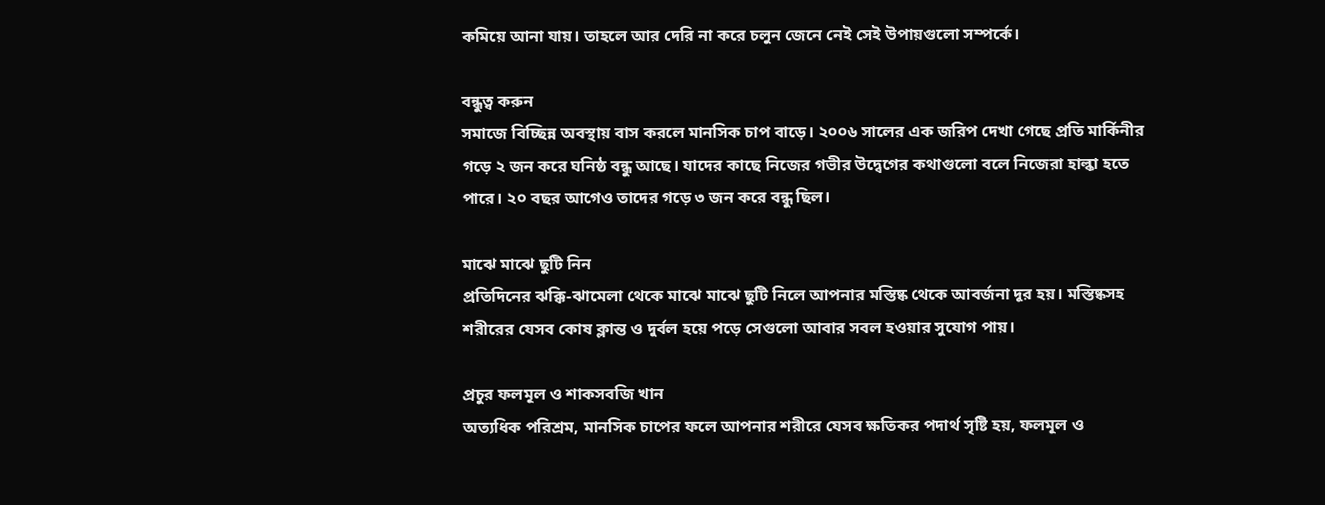কমিয়ে আনা যায়। তাহলে আর দেরি না করে চলুন জেনে নেই সেই উপায়গুলো সম্পর্কে।

বন্ধুত্ব করুন
সমাজে বিচ্ছিন্ন অবস্থায় বাস করলে মানসিক চাপ বাড়ে। ২০০৬ সালের এক জরিপ দেখা গেছে প্রতি মার্কিনীর গড়ে ২ জন করে ঘনিষ্ঠ বন্ধু আছে। যাদের কাছে নিজের গভীর উদ্বেগের কথাগুলো বলে নিজেরা হাল্কা হতে পারে। ২০ বছর আগেও তাদের গড়ে ৩ জন করে বন্ধু ছিল।

মাঝে মাঝে ছুটি নিন
প্রতিদিনের ঝক্কি-ঝামেলা থেকে মাঝে মাঝে ছুটি নিলে আপনার মস্তিষ্ক থেকে আবর্জনা দূর হয়। মস্তিষ্কসহ শরীরের যেসব কোষ ক্লান্ত ও দুর্বল হয়ে পড়ে সেগুলো আবার সবল হওয়ার সুযোগ পায়।

প্রচুর ফলমূল ও শাকসবজি খান
অত্যধিক পরিশ্রম, মানসিক চাপের ফলে আপনার শরীরে যেসব ক্ষতিকর পদার্থ সৃষ্টি হয়, ফলমূল ও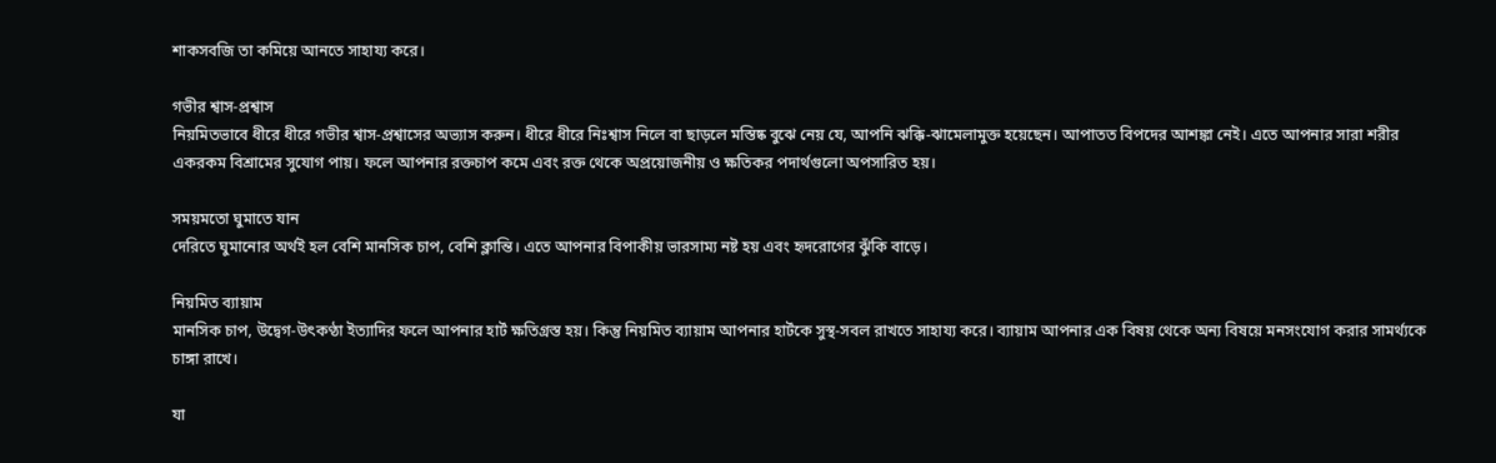শাকসবজি তা কমিয়ে আনতে সাহায্য করে।

গভীর শ্বাস-প্রশ্বাস
নিয়মিতভাবে ধীরে ধীরে গভীর শ্বাস-প্রশ্বাসের অভ্যাস করুন। ধীরে ধীরে নিঃশ্বাস নিলে বা ছাড়লে মস্তিষ্ক বুঝে নেয় যে, আপনি ঝক্কি-ঝামেলামুক্ত হয়েছেন। আপাতত বিপদের আশঙ্কা নেই। এতে আপনার সারা শরীর একরকম বিশ্রামের সুযোগ পায়। ফলে আপনার রক্তচাপ কমে এবং রক্ত থেকে অপ্রয়োজনীয় ও ক্ষতিকর পদার্থগুলো অপসারিত হয়।

সময়মতো ঘুমাতে যান
দেরিতে ঘুমানোর অর্থই হল বেশি মানসিক চাপ, বেশি ক্লান্তি। এতে আপনার বিপাকীয় ভারসাম্য নষ্ট হয় এবং হৃদরোগের ঝুঁকি বাড়ে।

নিয়মিত ব্যায়াম
মানসিক চাপ, উদ্বেগ-উৎকণ্ঠা ইত্যাদির ফলে আপনার হার্ট ক্ষতিগ্রস্ত হয়। কিন্তু নিয়মিত ব্যায়াম আপনার হার্টকে সুস্থ-সবল রাখতে সাহায্য করে। ব্যায়াম আপনার এক বিষয় থেকে অন্য বিষয়ে মনসংযোগ করার সামর্থ্যকে চাঙ্গা রাখে।

যা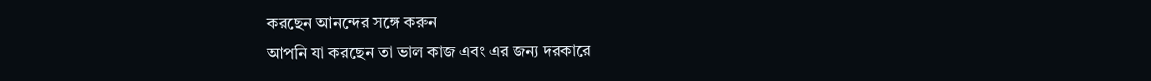করছেন আনন্দের সঙ্গে করুন
আপনি যা করছেন তা ভাল কাজ এবং এর জন্য দরকারে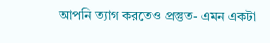আপনি ত্যাগ করতেও প্রস্তুত- এমন একটা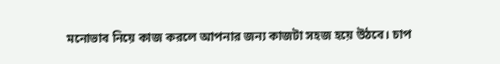মনোভাব নিয়ে কাজ করলে আপনার জন্য কাজটা সহজ হয়ে উঠবে। চাপ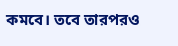কমবে। তবে তারপরও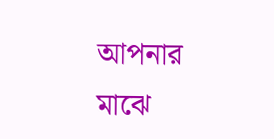আপনার মাঝে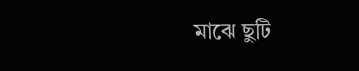মাঝে ছুটি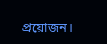প্রয়োজন।